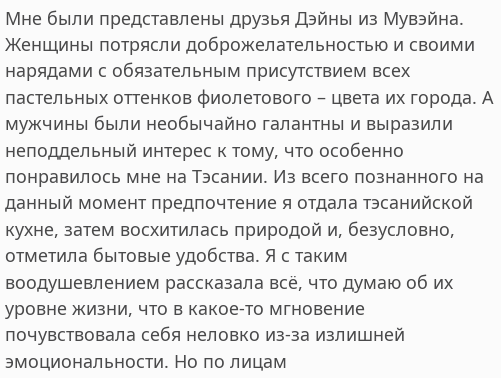Мне были представлены друзья Дэйны из Мувэйна. Женщины потрясли доброжелательностью и своими нарядами с обязательным присутствием всех пастельных оттенков фиолетового – цвета их города. А мужчины были необычайно галантны и выразили неподдельный интерес к тому, что особенно понравилось мне на Тэсании. Из всего познанного на данный момент предпочтение я отдала тэсанийской кухне, затем восхитилась природой и, безусловно, отметила бытовые удобства. Я с таким воодушевлением рассказала всё, что думаю об их уровне жизни, что в какое-то мгновение почувствовала себя неловко из-за излишней эмоциональности. Но по лицам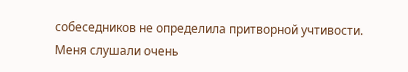собеседников не определила притворной учтивости. Меня слушали очень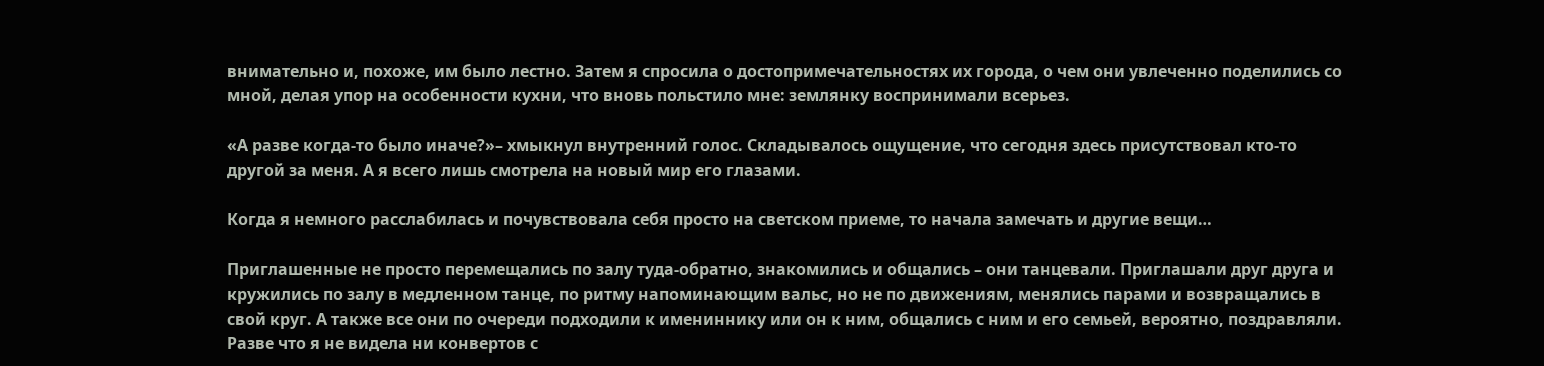внимательно и, похоже, им было лестно. Затем я спросила о достопримечательностях их города, о чем они увлеченно поделились со мной, делая упор на особенности кухни, что вновь польстило мне: землянку воспринимали всерьез.

«А разве когда-то было иначе?»– хмыкнул внутренний голос. Складывалось ощущение, что сегодня здесь присутствовал кто-то другой за меня. А я всего лишь смотрела на новый мир его глазами.

Когда я немного расслабилась и почувствовала себя просто на светском приеме, то начала замечать и другие вещи…

Приглашенные не просто перемещались по залу туда-обратно, знакомились и общались – они танцевали. Приглашали друг друга и кружились по залу в медленном танце, по ритму напоминающим вальс, но не по движениям, менялись парами и возвращались в свой круг. А также все они по очереди подходили к имениннику или он к ним, общались с ним и его семьей, вероятно, поздравляли. Разве что я не видела ни конвертов с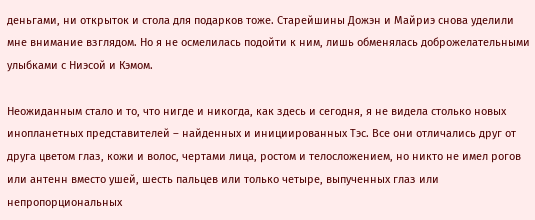деньгами, ни открыток и стола для подарков тоже. Старейшины Дожэн и Майриэ снова уделили мне внимание взглядом. Но я не осмелилась подойти к ним, лишь обменялась доброжелательными улыбками с Ниэсой и Кэмом.

Неожиданным стало и то, что нигде и никогда, как здесь и сегодня, я не видела столько новых инопланетных представителей – найденных и инициированных Тэс. Все они отличались друг от друга цветом глаз, кожи и волос, чертами лица, ростом и телосложением, но никто не имел рогов или антенн вместо ушей, шесть пальцев или только четыре, выпученных глаз или непропорциональных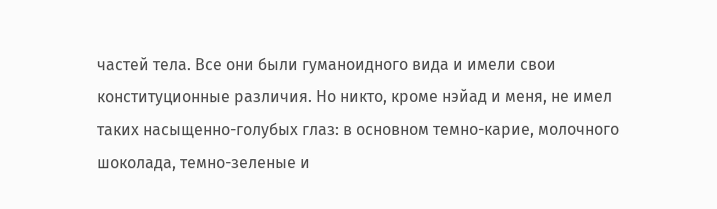частей тела. Все они были гуманоидного вида и имели свои конституционные различия. Но никто, кроме нэйад и меня, не имел таких насыщенно-голубых глаз: в основном темно-карие, молочного шоколада, темно-зеленые и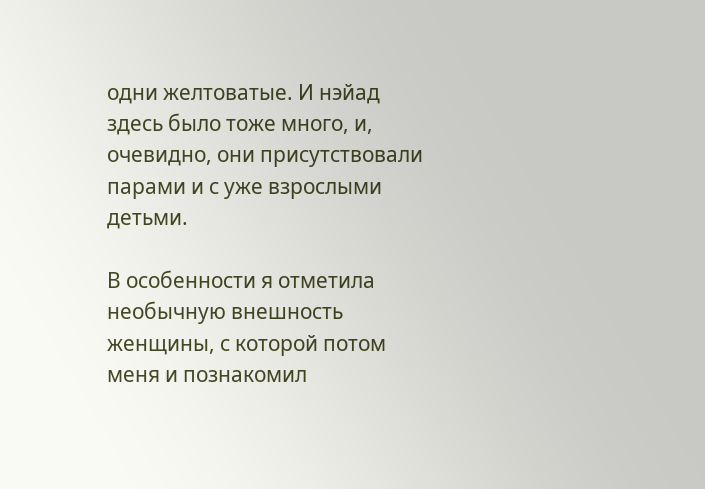одни желтоватые. И нэйад здесь было тоже много, и, очевидно, они присутствовали парами и с уже взрослыми детьми.

В особенности я отметила необычную внешность женщины, с которой потом меня и познакомил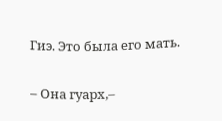Гиэ. Это была его мать.

– Она гуарх,–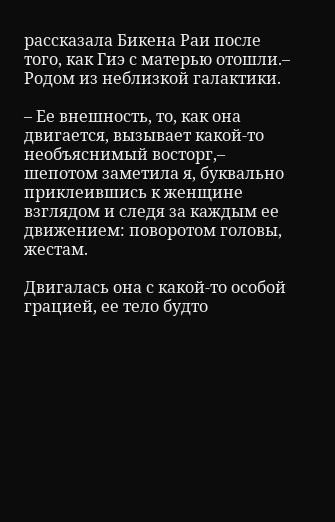рассказала Бикена Раи после того, как Гиэ с матерью отошли.– Родом из неблизкой галактики.

– Ее внешность, то, как она двигается, вызывает какой-то необъяснимый восторг,– шепотом заметила я, буквально приклеившись к женщине взглядом и следя за каждым ее движением: поворотом головы, жестам.

Двигалась она с какой-то особой грацией, ее тело будто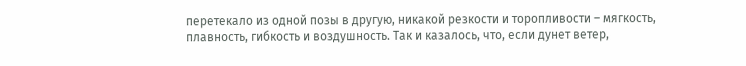перетекало из одной позы в другую, никакой резкости и торопливости – мягкость, плавность, гибкость и воздушность. Так и казалось, что, если дунет ветер,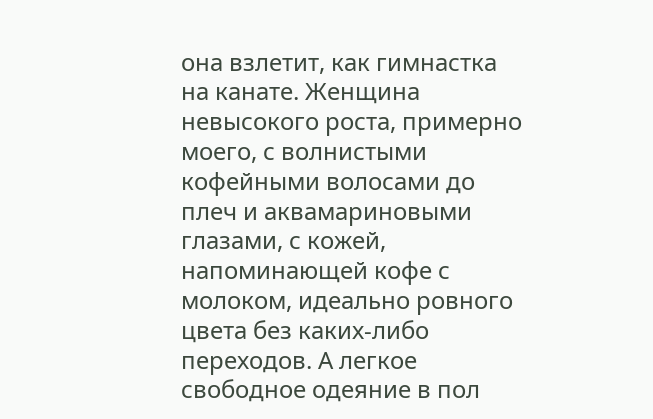она взлетит, как гимнастка на канате. Женщина невысокого роста, примерно моего, с волнистыми кофейными волосами до плеч и аквамариновыми глазами, с кожей, напоминающей кофе с молоком, идеально ровного цвета без каких-либо переходов. А легкое свободное одеяние в пол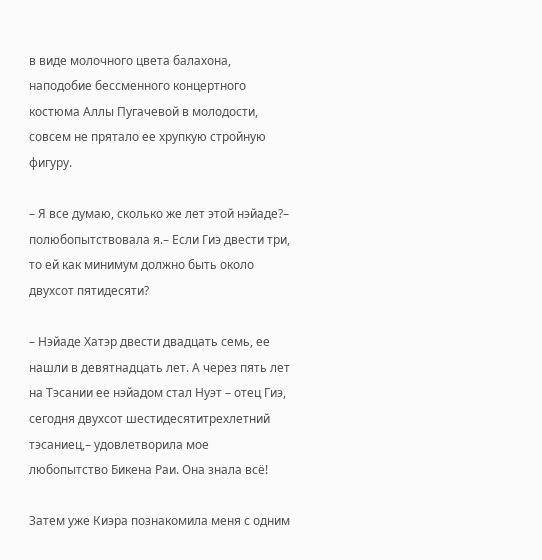в виде молочного цвета балахона, наподобие бессменного концертного костюма Аллы Пугачевой в молодости, совсем не прятало ее хрупкую стройную фигуру.

– Я все думаю, сколько же лет этой нэйаде?– полюбопытствовала я.– Если Гиэ двести три, то ей как минимум должно быть около двухсот пятидесяти?

– Нэйаде Хатэр двести двадцать семь, ее нашли в девятнадцать лет. А через пять лет на Тэсании ее нэйадом стал Нуэт – отец Гиэ, сегодня двухсот шестидесятитрехлетний тэсаниец,– удовлетворила мое любопытство Бикена Раи. Она знала всё!

Затем уже Киэра познакомила меня с одним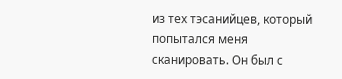из тех тэсанийцев, который попытался меня сканировать. Он был с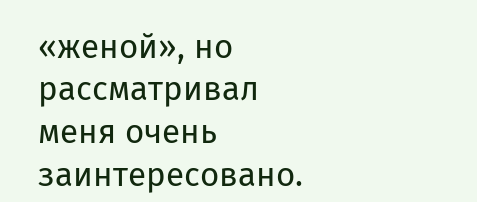«женой», но рассматривал меня очень заинтересовано.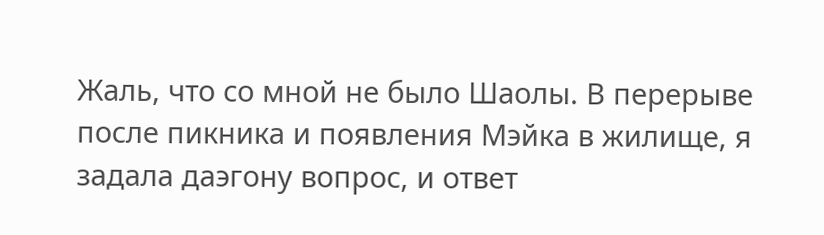Жаль, что со мной не было Шаолы. В перерыве после пикника и появления Мэйка в жилище, я задала даэгону вопрос, и ответ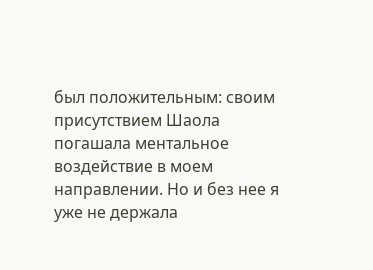был положительным: своим присутствием Шаола погашала ментальное воздействие в моем направлении. Но и без нее я уже не держала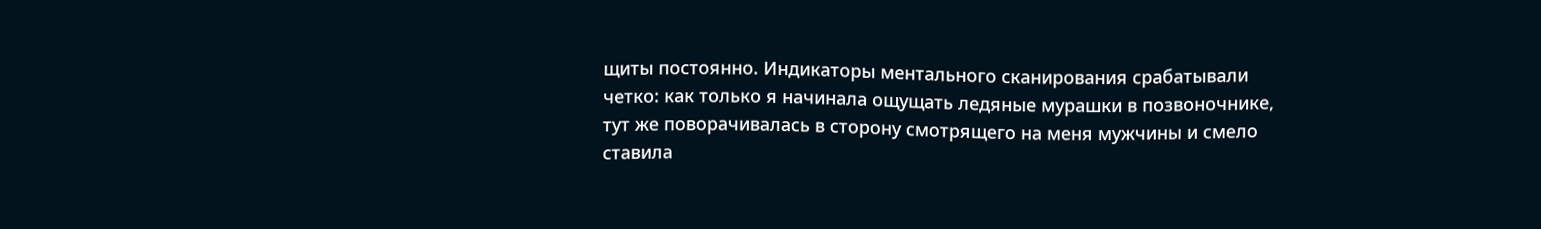щиты постоянно. Индикаторы ментального сканирования срабатывали четко: как только я начинала ощущать ледяные мурашки в позвоночнике, тут же поворачивалась в сторону смотрящего на меня мужчины и смело ставила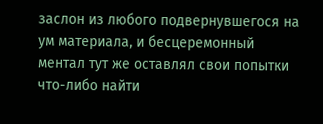заслон из любого подвернувшегося на ум материала, и бесцеремонный ментал тут же оставлял свои попытки что-либо найти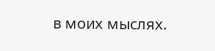в моих мыслях.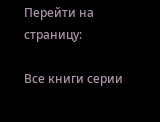Перейти на страницу:

Все книги серии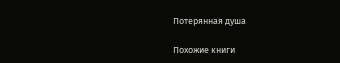Потерянная душа

Похожие книги